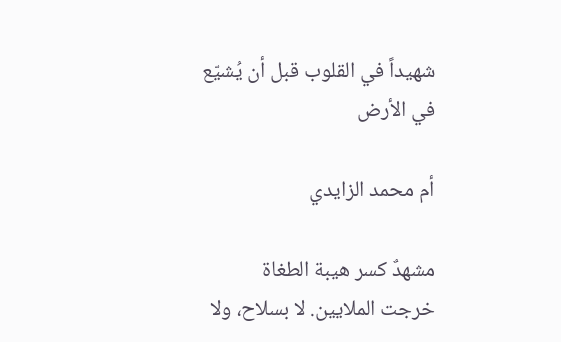شهيداً في القلوب قبل أن يُشيّع في الأرض

أم محمد الزايدي

مشهدٌ كسر هيبة الطغاة
خرجت الملايين. لا بسلاح، ولا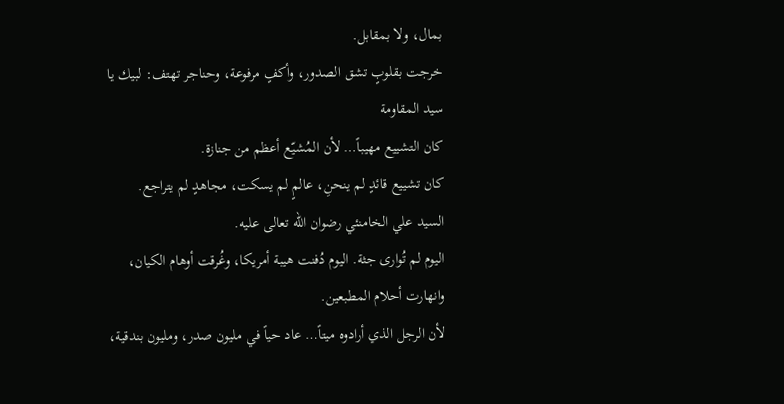بمال، ولا بمقابل.
خرجت بقلوبٍ تشق الصدور، وأكفٍ مرفوعة، وحناجر تهتف: لبيك يا سيد المقاومة
كان التشييع مهيباً… لأن المُشيّع أعظم من جنازة.
كان تشييع قائدٍ لم ينحنِ، عالمٍ لم يسكت، مجاهدٍ لم يتراجع.
السيد علي الخامنئي رضوان الله تعالى عليه.
اليوم لم تُوارى جثة. اليوم دُفنت هيبة أمريكا، وغُرقت أوهام الكيان، وانهارت أحلام المطبعين.
لأن الرجل الذي أرادوه ميتاً… عاد حياً في مليون صدر، ومليون بندقية،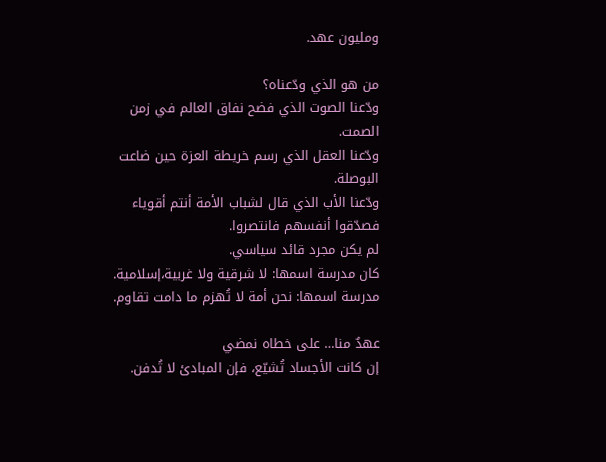ومليون عهد.

من هو الذي ودّعناه؟
ودّعنا الصوت الذي فضح نفاق العالم في زمن الصمت.
ودّعنا العقل الذي رسم خريطة العزة حين ضاعت البوصلة.
ودّعنا الأب الذي قال لشباب الأمة أنتم أقوياء فصدّقوا أنفسهم فانتصروا.
لم يكن مجرد قائد سياسي.
كان مدرسة اسمها: لا شرقية ولا غربية،إسلامية.
مدرسة اسمها: نحن أمة لا تُهزم ما دامت تقاوم.

عهدٌ منا… على خطاه نمضي
إن كانت الأجساد تُشيّع، فإن المبادئ لا تُدفن.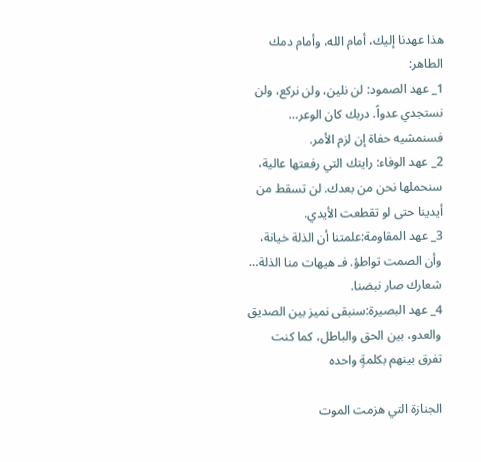هذا عهدنا إليك، أمام الله، وأمام دمك الطاهر:
1_ عهد الصمود: لن نلين، ولن نركع، ولن نستجدي عدواً. دربك كان الوعر… فسنمشيه حفاة إن لزم الأمر.
2_ عهد الوفاء: رايتك التي رفعتها عالية، سنحملها نحن من بعدك. لن تسقط من أيدينا حتى لو تقطعت الأيدي.
3_ عهد المقاومة:علمتنا أن الذلة خيانة، وأن الصمت تواطؤ. فـ هيهات منا الذلة… شعارك صار نبضنا.
4_ عهد البصيرة:سنبقى نميز بين الصديق والعدو، بين الحق والباطل، كما كنت تفرق بينهم بكلمةٍ واحده

الجنازة التي هزمت الموت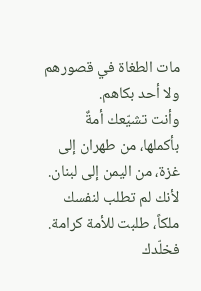مات الطغاة في قصورهم ولا أحد بكاهم.
وأنت تشيّعك أمةٌ بأكملها، من طهران إلى غزة، من اليمن إلى لبنان.
لأنك لم تطلب لنفسك ملكاً، طلبت للأمة كرامة.
فخلّدك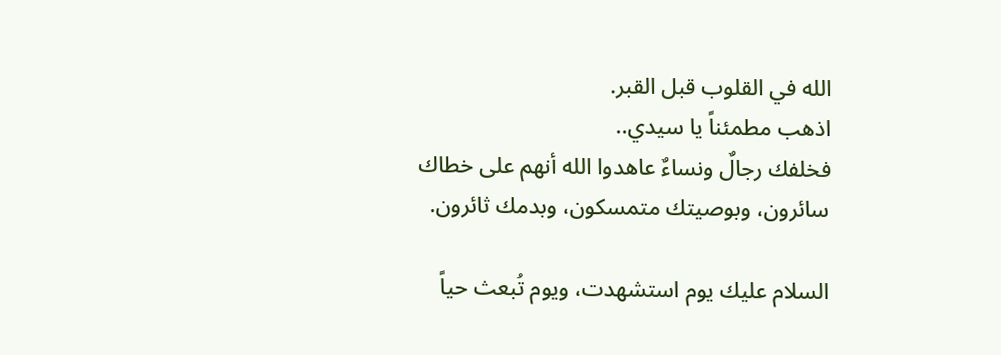الله في القلوب قبل القبر.
اذهب مطمئناً يا سيدي..
فخلفك رجالٌ ونساءٌ عاهدوا الله أنهم على خطاك سائرون، وبوصيتك متمسكون، وبدمك ثائرون.

السلام عليك يوم استشهدت، ويوم تُبعث حياً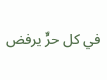في كل حرٍّ يرفض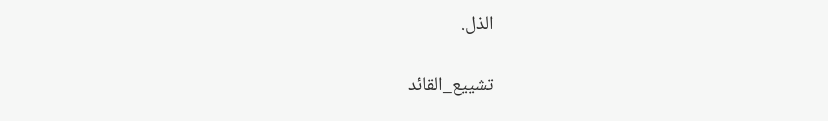الذل.

تشييع_القائد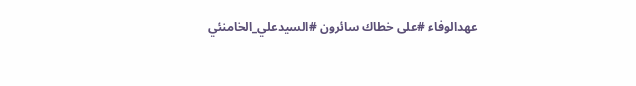عهدالوفاء #على خطاك سائرون #السيدعلي_الخامنئي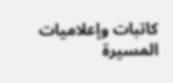كاتبات وإعلاميات المسيرة